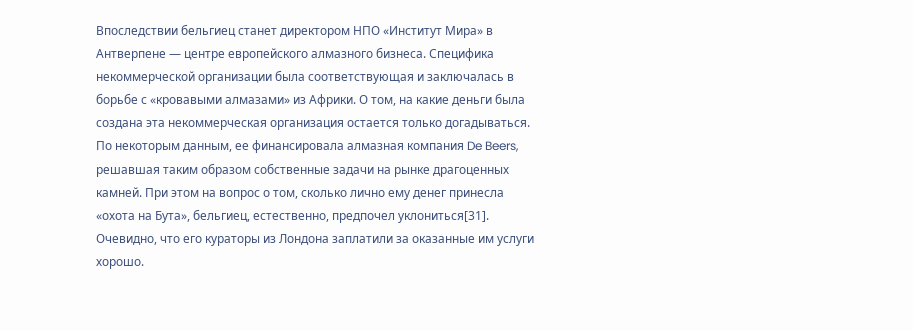Впоследствии бельгиец станет директором НПО «Институт Мира» в Антверпене — центре европейского алмазного бизнеса. Специфика некоммерческой организации была соответствующая и заключалась в борьбе с «кровавыми алмазами» из Африки. О том, на какие деньги была создана эта некоммерческая организация остается только догадываться. По некоторым данным, ее финансировала алмазная компания De Beers, решавшая таким образом собственные задачи на рынке драгоценных камней. При этом на вопрос о том, сколько лично ему денег принесла «охота на Бута», бельгиец, естественно, предпочел уклониться[31]. Очевидно, что его кураторы из Лондона заплатили за оказанные им услуги хорошо.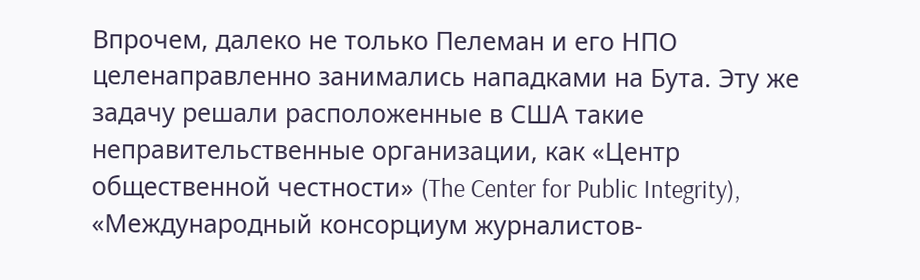Впрочем, далеко не только Пелеман и его НПО целенаправленно занимались нападками на Бута. Эту же задачу решали расположенные в США такие неправительственные организации, как «Центр общественной честности» (The Center for Public Integrity), «Международный консорциум журналистов-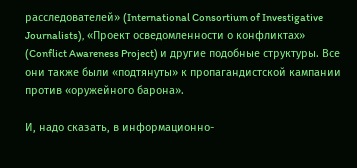расследователей» (International Consortium of Investigative Journalists), «Проект осведомленности о конфликтах» (Conflict Awareness Project) и другие подобные структуры. Все они также были «подтянуты» к пропагандистской кампании против «оружейного барона».

И, надо сказать, в информационно-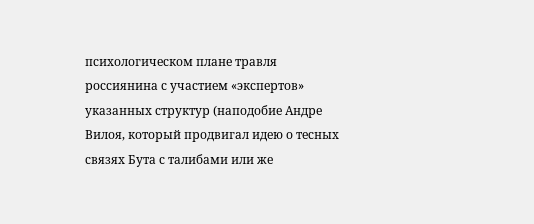психологическом плане травля россиянина с участием «экспертов» указанных структур (наподобие Андре Вилоя, который продвигал идею о тесных связях Бута с талибами или же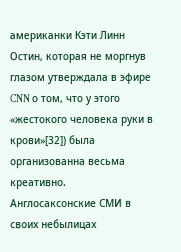американки Кэти Линн Остин, которая не моргнув глазом утверждала в эфире CNN о том, что у этого «жестокого человека руки в крови»[32]) была организованна весьма креативно. Англосаксонские СМИ в своих небылицах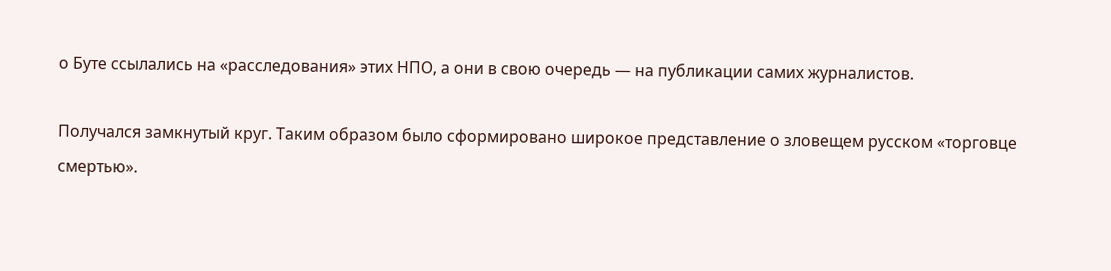о Буте ссылались на «расследования» этих НПО, а они в свою очередь — на публикации самих журналистов.

Получался замкнутый круг. Таким образом было сформировано широкое представление о зловещем русском «торговце смертью».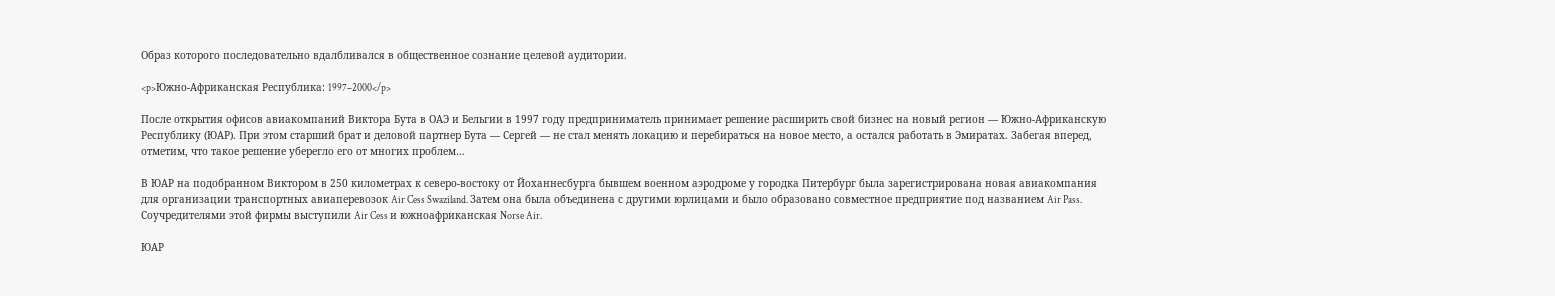Образ которого последовательно вдалбливался в общественное сознание целевой аудитории.

<p>Южно-Африканская Республика: 1997–2000</p>

После открытия офисов авиакомпаний Виктора Бута в ОАЭ и Бельгии в 1997 году предприниматель принимает решение расширить свой бизнес на новый регион — Южно-Африканскую Республику (ЮАР). При этом старший брат и деловой партнер Бута — Сергей — не стал менять локацию и перебираться на новое место, а остался работать в Эмиратах. Забегая вперед, отметим, что такое решение уберегло его от многих проблем…

В ЮАР на подобранном Виктором в 250 километрах к северо-востоку от Йоханнесбурга бывшем военном аэродроме у городка Питербург была зарегистрирована новая авиакомпания для организации транспортных авиаперевозок Air Cess Swaziland. Затем она была объединена с другими юрлицами и было образовано совместное предприятие под названием Air Pass. Соучредителями этой фирмы выступили Air Cess и южноафриканская Norse Air.

ЮАР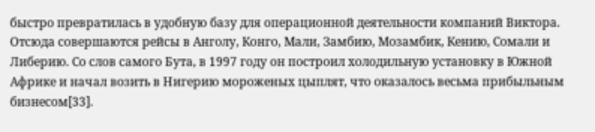быстро превратилась в удобную базу для операционной деятельности компаний Виктора. Отсюда совершаются рейсы в Анголу, Конго, Мали, Замбию, Мозамбик, Кению, Сомали и Либерию. Со слов самого Бута, в 1997 году он построил холодильную установку в Южной Африке и начал возить в Нигерию мороженых цыплят, что оказалось весьма прибыльным бизнесом[33].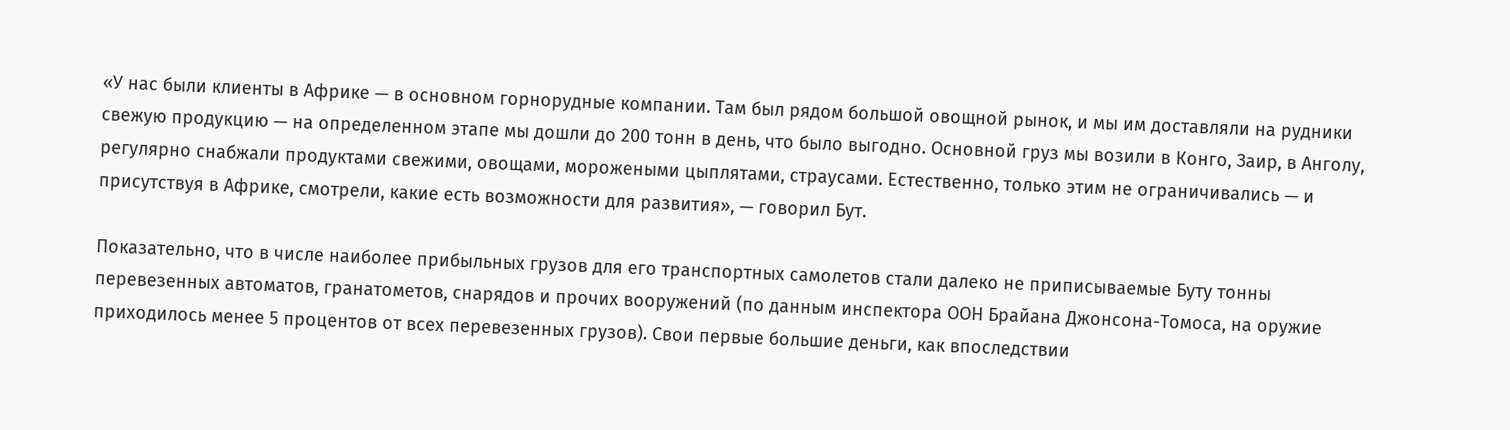«У нас были клиенты в Африке — в основном горнорудные компании. Там был рядом большой овощной рынок, и мы им доставляли на рудники свежую продукцию — на определенном этапе мы дошли до 200 тонн в день, что было выгодно. Основной груз мы возили в Конго, Заир, в Анголу, регулярно снабжали продуктами свежими, овощами, морожеными цыплятами, страусами. Естественно, только этим не ограничивались — и присутствуя в Африке, смотрели, какие есть возможности для развития», — говорил Бут.

Показательно, что в числе наиболее прибыльных грузов для его транспортных самолетов стали далеко не приписываемые Буту тонны перевезенных автоматов, гранатометов, снарядов и прочих вооружений (по данным инспектора ООН Брайана Джонсона-Томоса, на оружие приходилось менее 5 процентов от всех перевезенных грузов). Свои первые большие деньги, как впоследствии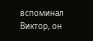вспоминал Виктор, он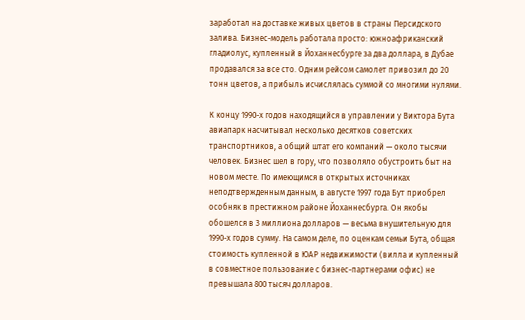заработал на доставке живых цветов в страны Персидского залива. Бизнес-модель работала просто: южноафриканский гладиолус, купленный в Йоханнесбурге за два доллара, в Дубае продавался за все сто. Одним рейсом самолет привозил до 20 тонн цветов, а прибыль исчислялась суммой со многими нулями.

К концу 1990-х годов находящийся в управлении у Виктора Бута авиапарк насчитывал несколько десятков советских транспортников, а общий штат его компаний — около тысячи человек. Бизнес шел в гору, что позволяло обустроить быт на новом месте. По имеющимся в открытых источниках неподтвержденным данным, в августе 1997 года Бут приобрел особняк в престижном районе Йоханнесбурга. Он якобы обошелся в 3 миллиона долларов — весьма внушительную для 1990-х годов сумму. На самом деле, по оценкам семьи Бута, общая стоимость купленной в ЮАР недвижимости (вилла и купленный в совместное пользование с бизнес-партнерами офис) не превышала 800 тысяч долларов.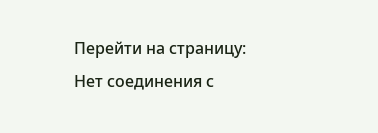Перейти на страницу:
Нет соединения с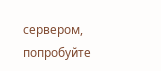сервером, попробуйте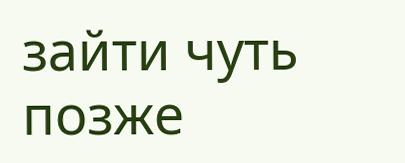зайти чуть позже